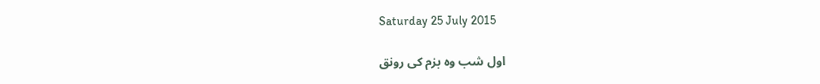Saturday 25 July 2015

اول شب وہ بزم کی رونق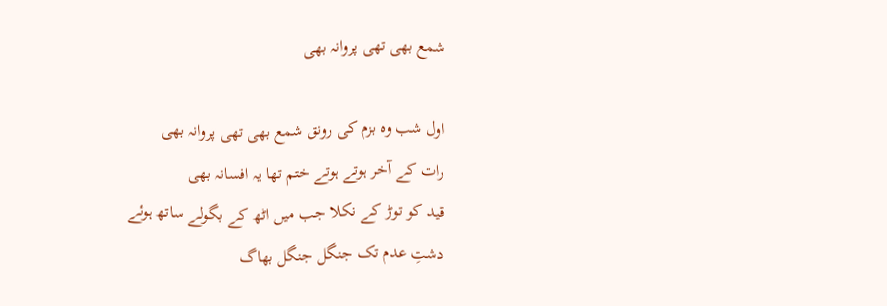شمع بھی تھی پروانہ بھی

اول شب وہ بزم کی رونق شمع بھی تھی پروانہ بھی
رات کے آخر ہوتے ہوتے ختم تھا یہ افسانہ بھی
قید کو توڑ کے نکلا جب میں اٹھ کے بگولے ساتھ ہوئے
دشتِ عدم تک جنگل جنگل بھاگ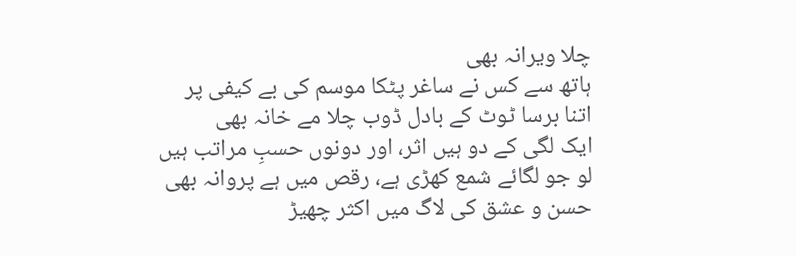چلا ویرانہ بھی
ہاتھ سے کس نے ساغر پٹکا موسم کی بے کیفی پر
اتنا برسا ٹوٹ کے بادل ڈوب چلا مے خانہ بھی
ایک لگی کے دو ہیں اثر، اور دونوں حسبِ مراتب ہیں
لو جو لگائے شمع کھڑی ہے، رقص میں ہے پروانہ بھی
حسن و عشق کی لاگ میں اکثر چھیڑ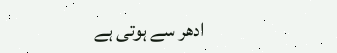ادھر سے ہوتی ہے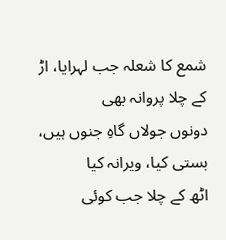شمع کا شعلہ جب لہرایا، اڑ کے چلا پروانہ بھی
دونوں جولاں گاہِ جنوں ہیں، بستی کیا، ویرانہ کیا
اٹھ کے چلا جب کوئی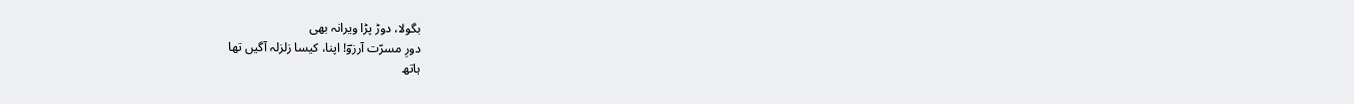بگولا، دوڑ پڑا ویرانہ بھی
دورِ مسرّت آرزوؔ! اپنا، کیسا زلزلہ آگیں تھا
ہاتھ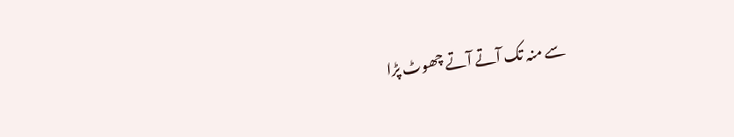سے منہ تک آتے آتے چھوٹ پڑا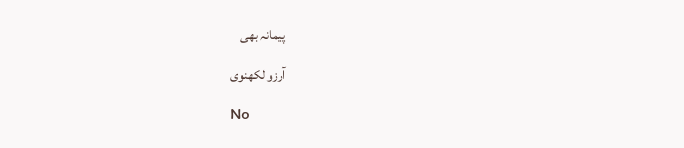پیمانہ بھی

آرزو لکھنوی

No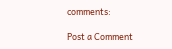comments:

Post a Comment